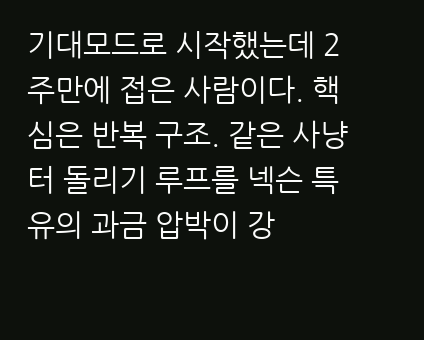기대모드로 시작했는데 2주만에 접은 사람이다. 핵심은 반복 구조. 같은 사냥터 돌리기 루프를 넥슨 특유의 과금 압박이 강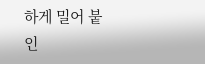하게 밀어 붙인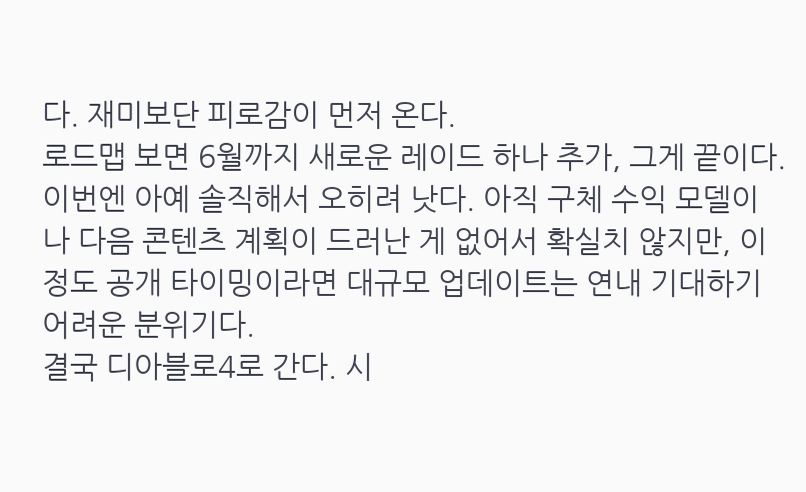다. 재미보단 피로감이 먼저 온다.
로드맵 보면 6월까지 새로운 레이드 하나 추가, 그게 끝이다. 이번엔 아예 솔직해서 오히려 낫다. 아직 구체 수익 모델이나 다음 콘텐츠 계획이 드러난 게 없어서 확실치 않지만, 이 정도 공개 타이밍이라면 대규모 업데이트는 연내 기대하기 어려운 분위기다.
결국 디아블로4로 간다. 시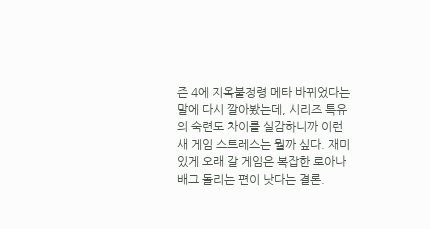즌 4에 지옥불정령 메타 바뀌었다는 말에 다시 깔아봤는데, 시리즈 특유의 숙련도 차이를 실감하니까 이런 새 게임 스트레스는 뭘까 싶다. 재미있게 오래 갈 게임은 복잡한 로아나 배그 돌리는 편이 낫다는 결론.